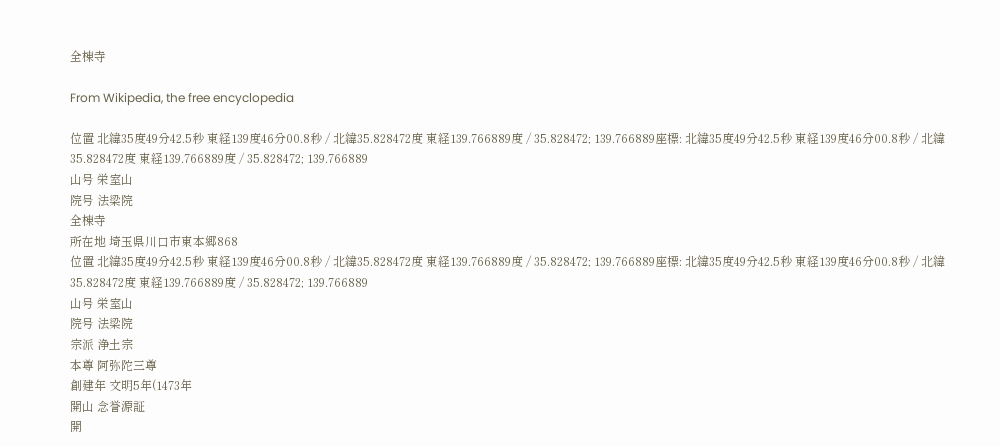全棟寺

From Wikipedia, the free encyclopedia

位置 北緯35度49分42.5秒 東経139度46分00.8秒 / 北緯35.828472度 東経139.766889度 / 35.828472; 139.766889座標: 北緯35度49分42.5秒 東経139度46分00.8秒 / 北緯35.828472度 東経139.766889度 / 35.828472; 139.766889
山号 栄室山
院号 法梁院
全棟寺
所在地 埼玉県川口市東本郷868
位置 北緯35度49分42.5秒 東経139度46分00.8秒 / 北緯35.828472度 東経139.766889度 / 35.828472; 139.766889座標: 北緯35度49分42.5秒 東経139度46分00.8秒 / 北緯35.828472度 東経139.766889度 / 35.828472; 139.766889
山号 栄室山
院号 法梁院
宗派 浄土宗
本尊 阿弥陀三尊
創建年 文明5年(1473年
開山 念誉源証
開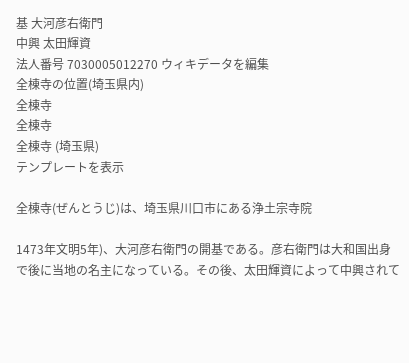基 大河彦右衛門
中興 太田輝資
法人番号 7030005012270 ウィキデータを編集
全棟寺の位置(埼玉県内)
全棟寺
全棟寺
全棟寺 (埼玉県)
テンプレートを表示

全棟寺(ぜんとうじ)は、埼玉県川口市にある浄土宗寺院

1473年文明5年)、大河彦右衛門の開基である。彦右衛門は大和国出身で後に当地の名主になっている。その後、太田輝資によって中興されて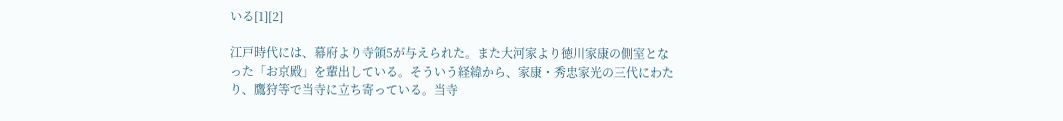いる[1][2]

江戸時代には、幕府より寺領5が与えられた。また大河家より徳川家康の側室となった「お京殿」を輩出している。そういう経緯から、家康・秀忠家光の三代にわたり、鷹狩等で当寺に立ち寄っている。当寺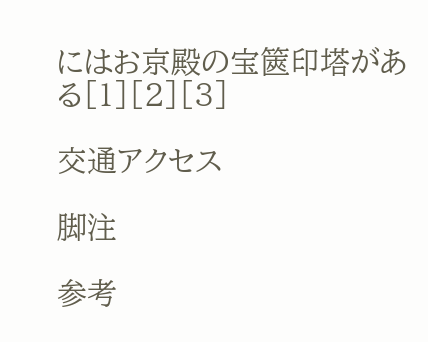にはお京殿の宝篋印塔がある[1][2][3]

交通アクセス

脚注

参考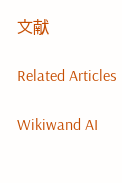文献

Related Articles

Wikiwand AI